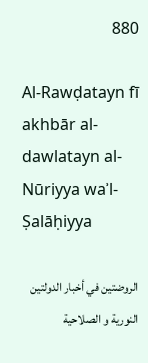880

Al-Rawḍatayn fī akhbār al-dawlatayn al-Nūriyya waʾl-Ṣalāḥiyya

الروضتين في أخبار الدولتين النورية و الصلاحية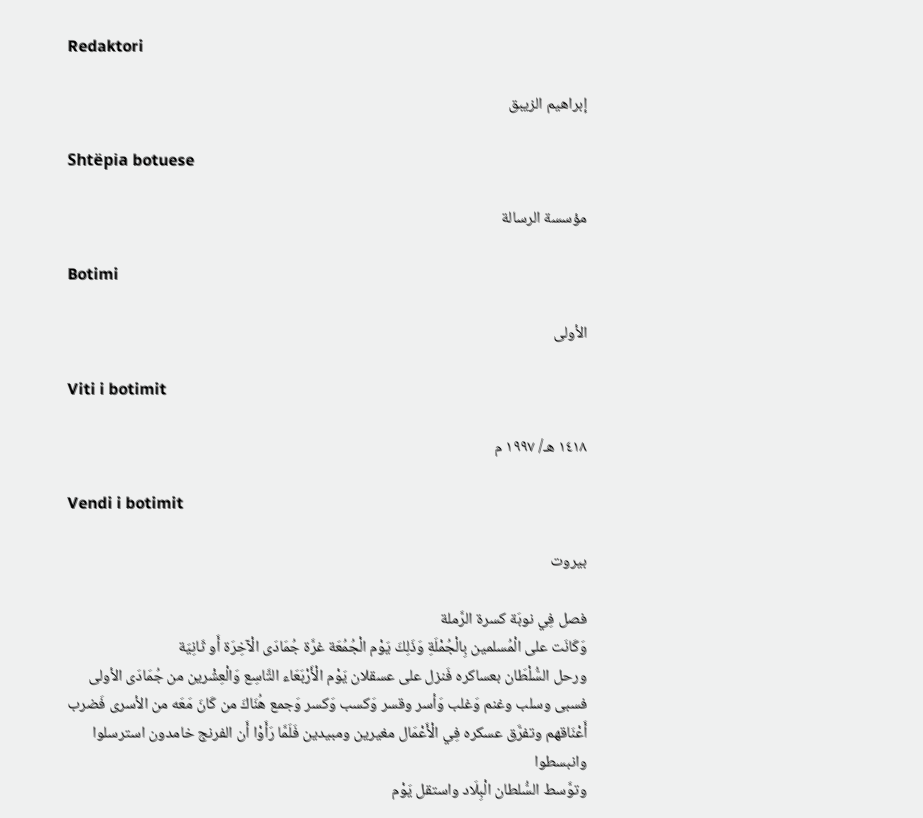Redaktori

إبراهيم الزيبق

Shtëpia botuese

مؤسسة الرسالة

Botimi

الأولى

Viti i botimit

١٤١٨ هـ/ ١٩٩٧ م

Vendi i botimit

بيروت

فصل فِي نوبَة كسرة الرَّملة
وَكَانَت على الْمُسلمين بِالْجُمْلَةِ وَذَلِكَ يَوْم الْجُمُعَة غرَّة جُمَادَى الْآخِرَة أَو ثَانِيَة
ورحل السُّلْطَان بعساكره فَنزل على عسقلان يَوْم الْأَرْبَعَاء التَّاسِع وَالْعِشْرين من جُمَادَى الأولى فسبى وسلب وغنم وَغلب وَأسر وقسر وَكسب وَكسر وَجمع هُنَاكَ من كَانَ مَعَه من الأسرى فَضرب أَعْنَاقهم وتفرَّق عسكره فِي الْأَعْمَال مغيرين ومبيدين فَلَمَّا رَأَوْا أَن الفرنج خامدون استرسلوا وانبسطوا
وتوَّسط السُّلطان الْبِلَاد واستقل يَوْم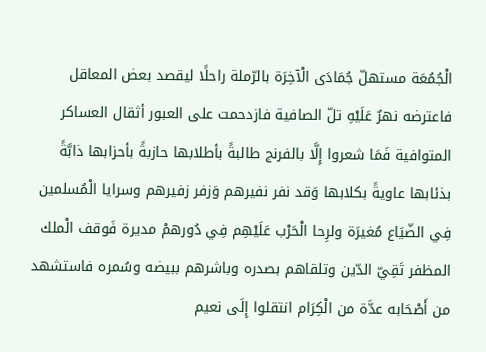الْجُمُعَة مستهلّ جُمَادَى الْآخِرَة بالرّملة راحلًا ليقصد بعض المعاقل فاعترضه نهرٌ عَلَيْهِ تلّ الصافية فازدحمت على العبور أثقال العساكر المتوافية فَمَا شعروا إِلَّا بالفرنج طالبةً بأطلابها حازبةً بأحزابها ذابَّةً بذئابها عاويةً بكلابها وَقد نفر نفيرهم وَزفر زفيرهم وسرايا الْمُسلمين فِي الضّيَاع مُغيرَة ولرِحا الْحَرْب عَلَيْهِم فِي دُورهمْ مديرة فَوقف الْملك المظفر تَقِيّ الدّين وتلقاهم بصدره وباشرهم ببيضه وسُمره فاستشهد من أَصْحَابه عدَّة من الْكِرَام انتقلوا إِلَى نعيم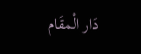دَار الْمقَام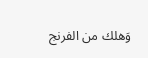وَهلك من الفرنج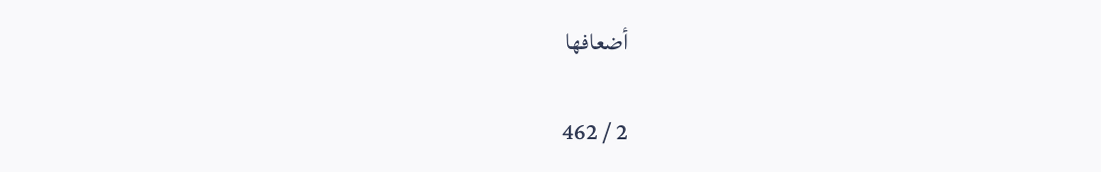أضعافها

2 / 462